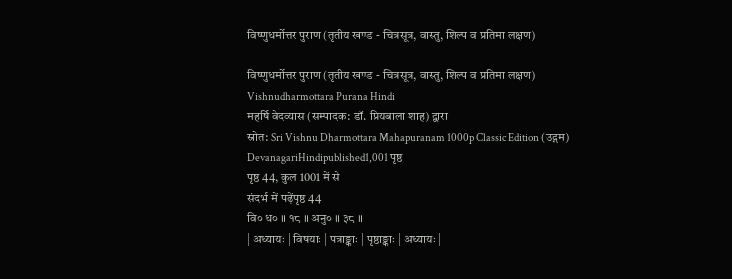विष्णुधर्मोत्तर पुराण (तृतीय खण्ड - चित्रसूत्र, वास्तु, शिल्प व प्रतिमा लक्षण)

विष्णुधर्मोत्तर पुराण (तृतीय खण्ड - चित्रसूत्र, वास्तु, शिल्प व प्रतिमा लक्षण)
Vishnudharmottara Purana Hindi
महर्षि वेदव्यास (सम्पादक: डॉ. प्रियबाला शाह) द्वारा
स्रोत: Sri Vishnu Dharmottara Mahapuranam 1000p Classic Edition (उद्गम)
DevanagariHindipublished1,001 पृष्ठ
पृष्ठ 44, कुल 1001 में से
संदर्भ में पढ़ेंपृष्ठ 44
वि० ध० ॥ १८ ॥ अनु० ॥ ३८ ॥
| अध्यायः | विषयाः | पत्राङ्काः | पृष्ठाङ्काः | अध्यायः |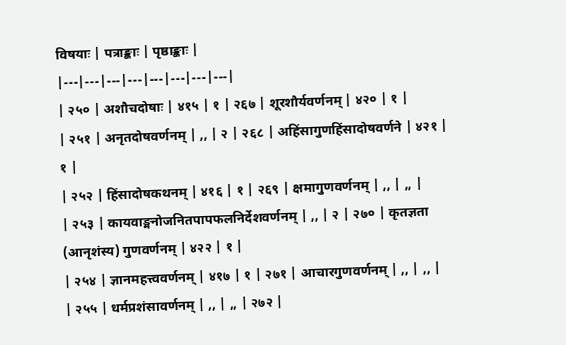विषयाः | पत्राङ्काः | पृष्ठाङ्काः |
|---|---|---|---|---|---|---|---|
| २५० | अशौचदोषाः | ४१५ | १ | २६७ | शूरशौर्यवर्णनम् | ४२० | १ |
| २५१ | अनृतदोषवर्णनम् | ,, | २ | २६८ | अहिंसागुणहिंसादोषवर्णने | ४२१ | १ |
| २५२ | हिंसादोषकथनम् | ४१६ | १ | २६९ | क्षमागुणवर्णनम् | ,, | ,, |
| २५३ | कायवाङ्मनोजनितपापफलनिर्देशवर्णनम् | ,, | २ | २७० | कृतज्ञता (आनृशंस्य) गुणवर्णनम् | ४२२ | १ |
| २५४ | ज्ञानमहत्त्ववर्णनम् | ४१७ | १ | २७१ | आचारगुणवर्णनम् | ,, | ,, |
| २५५ | धर्मप्रशंसावर्णनम् | ,, | ,, | २७२ |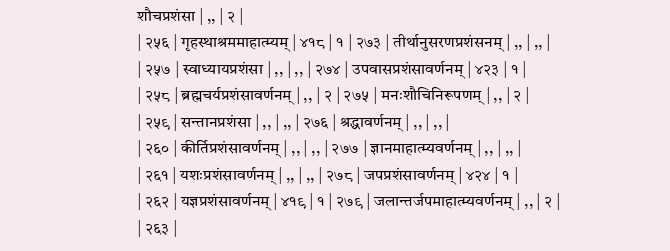शौचप्रशंसा | ,, | २ |
| २५६ | गृहस्थाश्रममाहात्म्यम् | ४१८ | १ | २७३ | तीर्थानुसरणप्रशंसनम् | ,, | ,, |
| २५७ | स्वाध्यायप्रशंसा | ,, | ,, | २७४ | उपवासप्रशंसावर्णनम् | ४२३ | १ |
| २५८ | ब्रह्मचर्यप्रशंसावर्णनम् | ,, | २ | २७५ | मनःशौचिनिरूपणम् | ,, | २ |
| २५९ | सन्तानप्रशंसा | ,, | ,, | २७६ | श्रद्धावर्णनम् | ,, | ,, |
| २६० | कीर्तिप्रशंसावर्णनम् | ,, | ,, | २७७ | ज्ञानमाहात्म्यवर्णनम् | ,, | ,, |
| २६१ | यशःप्रशंसावर्णनम् | ,, | ,, | २७८ | जपप्रशंसावर्णनम् | ४२४ | १ |
| २६२ | यज्ञप्रशंसावर्णनम् | ४१९ | १ | २७९ | जलान्तर्जपमाहात्म्यवर्णनम् | ,, | २ |
| २६३ |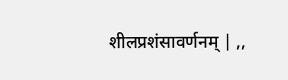शीलप्रशंसावर्णनम् | ,,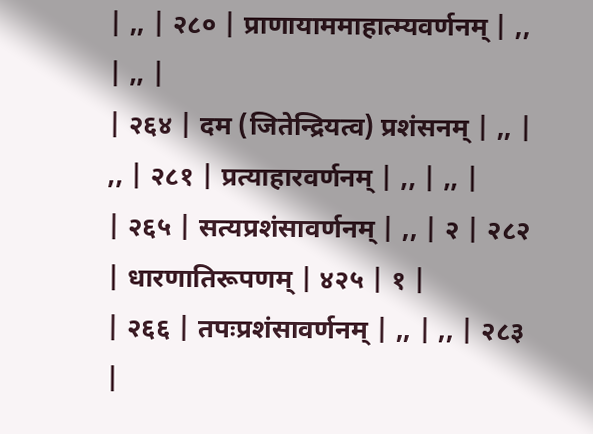| ,, | २८० | प्राणायाममाहात्म्यवर्णनम् | ,, | ,, |
| २६४ | दम (जितेन्द्रियत्व) प्रशंसनम् | ,, | ,, | २८१ | प्रत्याहारवर्णनम् | ,, | ,, |
| २६५ | सत्यप्रशंसावर्णनम् | ,, | २ | २८२ | धारणातिरूपणम् | ४२५ | १ |
| २६६ | तपःप्रशंसावर्णनम् | ,, | ,, | २८३ |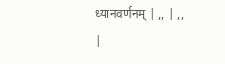ध्यानवर्णनम् | ,, | ,, |